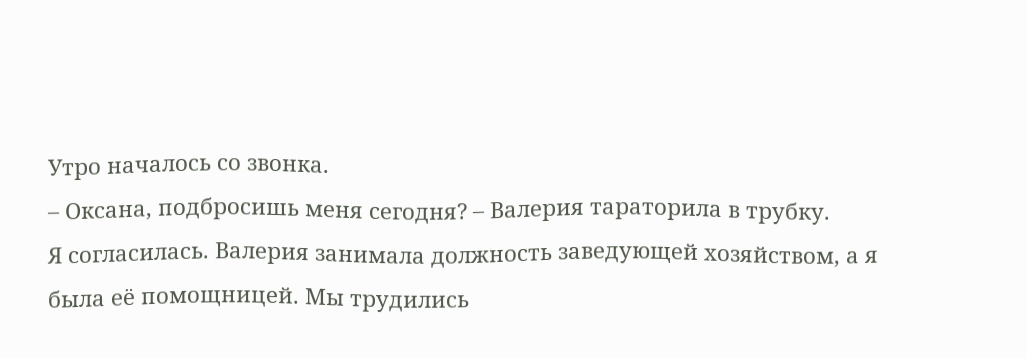Утро началось со звонка.
– Оксана, подбросишь меня сегодня? – Валерия тараторила в трубку.
Я согласилась. Валерия занимала должность заведующей хозяйством, а я была её помощницей. Мы трудились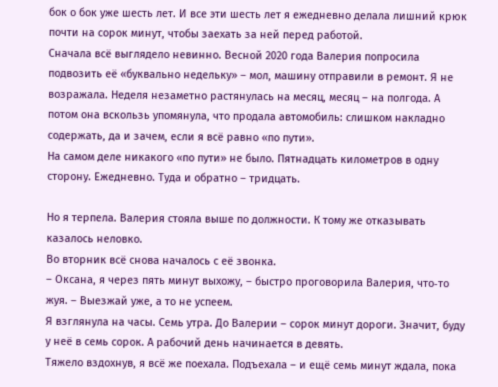бок о бок уже шесть лет. И все эти шесть лет я ежедневно делала лишний крюк почти на сорок минут, чтобы заехать за ней перед работой.
Сначала всё выглядело невинно. Весной 2020 года Валерия попросила подвозить её «буквально недельку» – мол, машину отправили в ремонт. Я не возражала. Неделя незаметно растянулась на месяц, месяц – на полгода. А потом она вскользь упомянула, что продала автомобиль: слишком накладно содержать, да и зачем, если я всё равно «по пути».
На самом деле никакого «по пути» не было. Пятнадцать километров в одну сторону. Ежедневно. Туда и обратно – тридцать.

Но я терпела. Валерия стояла выше по должности. К тому же отказывать казалось неловко.
Во вторник всё снова началось с её звонка.
– Оксана, я через пять минут выхожу, – быстро проговорила Валерия, что‑то жуя. – Выезжай уже, а то не успеем.
Я взглянула на часы. Семь утра. До Валерии – сорок минут дороги. Значит, буду у неё в семь сорок. А рабочий день начинается в девять.
Тяжело вздохнув, я всё же поехала. Подъехала – и ещё семь минут ждала, пока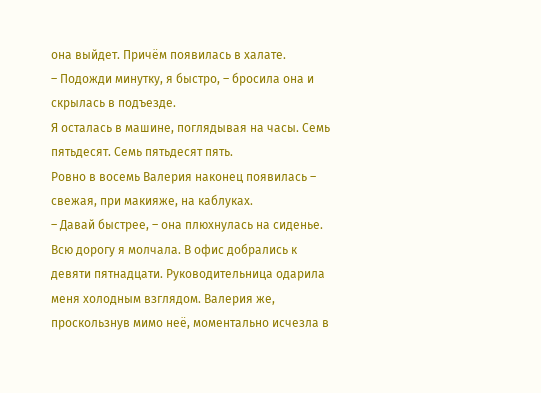она выйдет. Причём появилась в халате.
– Подожди минутку, я быстро, – бросила она и скрылась в подъезде.
Я осталась в машине, поглядывая на часы. Семь пятьдесят. Семь пятьдесят пять.
Ровно в восемь Валерия наконец появилась – свежая, при макияже, на каблуках.
– Давай быстрее, – она плюхнулась на сиденье.
Всю дорогу я молчала. В офис добрались к девяти пятнадцати. Руководительница одарила меня холодным взглядом. Валерия же, проскользнув мимо неё, моментально исчезла в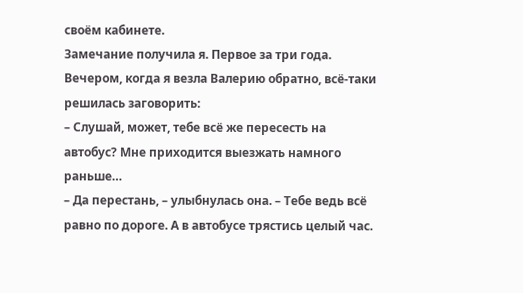своём кабинете.
Замечание получила я. Первое за три года.
Вечером, когда я везла Валерию обратно, всё‑таки решилась заговорить:
– Слушай, может, тебе всё же пересесть на автобус? Мне приходится выезжать намного раньше…
– Да перестань, – улыбнулась она. – Тебе ведь всё равно по дороге. А в автобусе трястись целый час.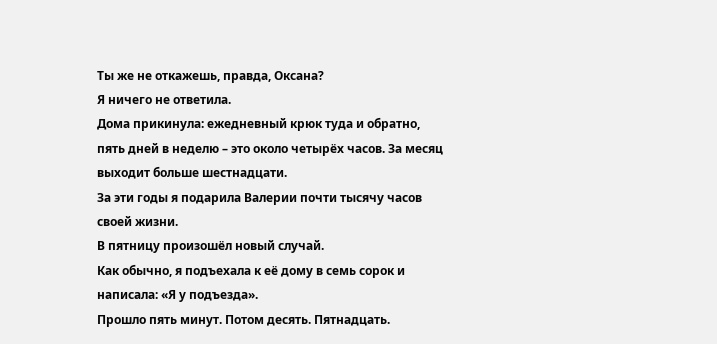Ты же не откажешь, правда, Оксана?
Я ничего не ответила.
Дома прикинула: ежедневный крюк туда и обратно, пять дней в неделю – это около четырёх часов. За месяц выходит больше шестнадцати.
За эти годы я подарила Валерии почти тысячу часов своей жизни.
В пятницу произошёл новый случай.
Как обычно, я подъехала к её дому в семь сорок и написала: «Я у подъезда».
Прошло пять минут. Потом десять. Пятнадцать.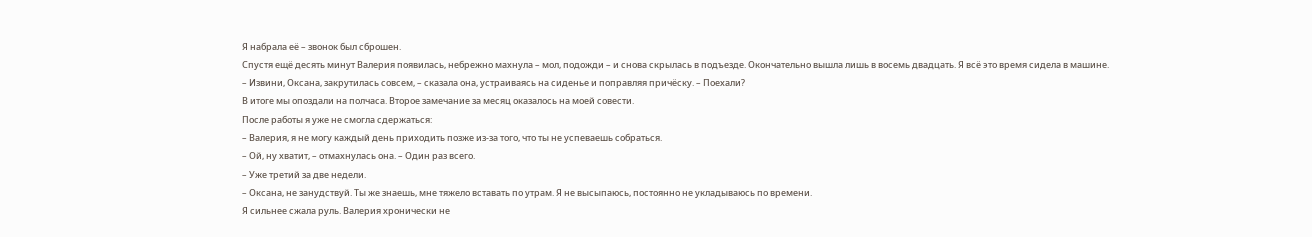Я набрала её – звонок был сброшен.
Спустя ещё десять минут Валерия появилась, небрежно махнула – мол, подожди – и снова скрылась в подъезде. Окончательно вышла лишь в восемь двадцать. Я всё это время сидела в машине.
– Извини, Оксана, закрутилась совсем, – сказала она, устраиваясь на сиденье и поправляя причёску. – Поехали?
В итоге мы опоздали на полчаса. Второе замечание за месяц оказалось на моей совести.
После работы я уже не смогла сдержаться:
– Валерия, я не могу каждый день приходить позже из‑за того, что ты не успеваешь собраться.
– Ой, ну хватит, – отмахнулась она. – Один раз всего.
– Уже третий за две недели.
– Оксана, не занудствуй. Ты же знаешь, мне тяжело вставать по утрам. Я не высыпаюсь, постоянно не укладываюсь по времени.
Я сильнее сжала руль. Валерия хронически не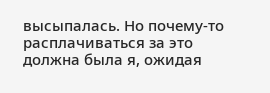высыпалась. Но почему‑то расплачиваться за это должна была я, ожидая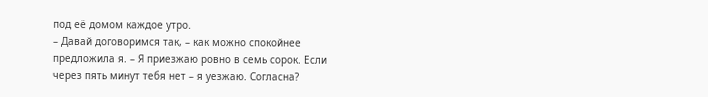под её домом каждое утро.
– Давай договоримся так, – как можно спокойнее предложила я. – Я приезжаю ровно в семь сорок. Если через пять минут тебя нет – я уезжаю. Согласна?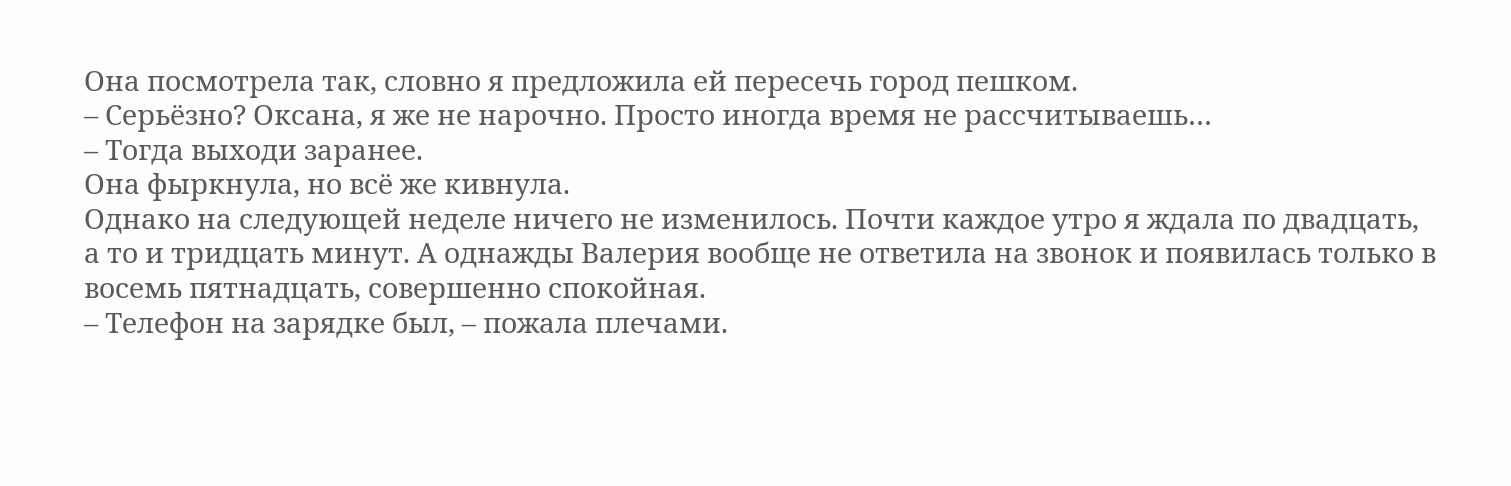Она посмотрела так, словно я предложила ей пересечь город пешком.
– Серьёзно? Оксана, я же не нарочно. Просто иногда время не рассчитываешь…
– Тогда выходи заранее.
Она фыркнула, но всё же кивнула.
Однако на следующей неделе ничего не изменилось. Почти каждое утро я ждала по двадцать, а то и тридцать минут. А однажды Валерия вообще не ответила на звонок и появилась только в восемь пятнадцать, совершенно спокойная.
– Телефон на зарядке был, – пожала плечами.